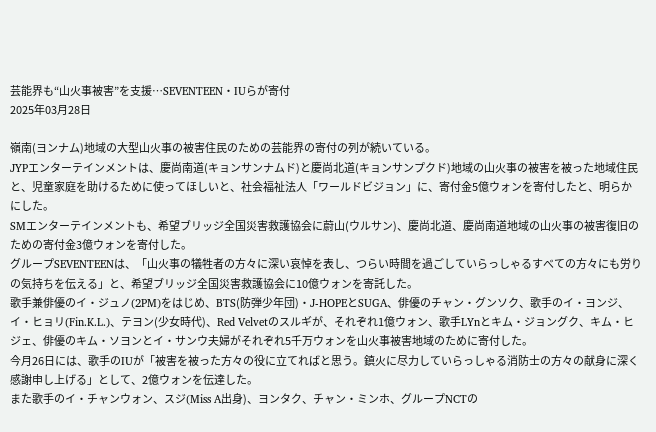芸能界も“山火事被害”を支援…SEVENTEEN・IUらが寄付
2025年03月28日

嶺南(ヨンナム)地域の大型山火事の被害住民のための芸能界の寄付の列が続いている。
JYPエンターテインメントは、慶尚南道(キョンサンナムド)と慶尚北道(キョンサンプクド)地域の山火事の被害を被った地域住民と、児童家庭を助けるために使ってほしいと、社会福祉法人「ワールドビジョン」に、寄付金5億ウォンを寄付したと、明らかにした。
SMエンターテインメントも、希望ブリッジ全国災害救護協会に蔚山(ウルサン)、慶尚北道、慶尚南道地域の山火事の被害復旧のための寄付金3億ウォンを寄付した。
グループSEVENTEENは、「山火事の犠牲者の方々に深い哀悼を表し、つらい時間を過ごしていらっしゃるすべての方々にも労りの気持ちを伝える」と、希望ブリッジ全国災害救護協会に10億ウォンを寄託した。
歌手兼俳優のイ・ジュノ(2PM)をはじめ、BTS(防弾少年団)・J-HOPEとSUGA、俳優のチャン・グンソク、歌手のイ・ヨンジ、イ・ヒョリ(Fin.K.L.)、テヨン(少女時代)、Red Velvetのスルギが、それぞれ1億ウォン、歌手LYnとキム・ジョングク、キム・ヒジェ、俳優のキム・ソヨンとイ・サンウ夫婦がそれぞれ5千万ウォンを山火事被害地域のために寄付した。
今月26日には、歌手のIUが「被害を被った方々の役に立てればと思う。鎮火に尽力していらっしゃる消防士の方々の献身に深く感謝申し上げる」として、2億ウォンを伝達した。
また歌手のイ・チャンウォン、スジ(Miss A出身)、ヨンタク、チャン・ミンホ、グループNCTの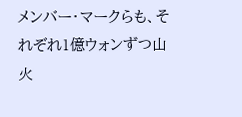メンバー・マークらも、それぞれ1億ウォンずつ山火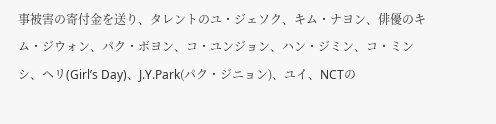事被害の寄付金を送り、タレントのユ・ジェソク、キム・ナヨン、俳優のキム・ジウォン、パク・ボヨン、コ・ユンジョン、ハン・ジミン、コ・ミンシ、ヘリ(Girl’s Day)、J.Y.Park(パク・ジニョン)、ユイ、NCTの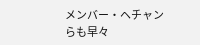メンバー・ヘチャンらも早々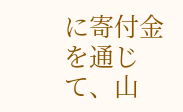に寄付金を通じて、山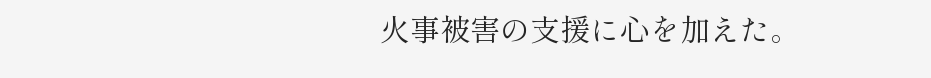火事被害の支援に心を加えた。